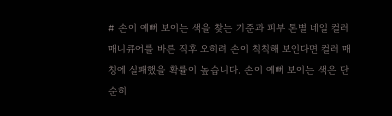# 손이 예뻐 보이는 색을 찾는 기준과 피부 톤별 네일 컬러
매니큐어를 바른 직후 오히려 손이 칙칙해 보인다면 컬러 매칭에 실패했을 확률이 높습니다. 손이 예뻐 보이는 색은 단순히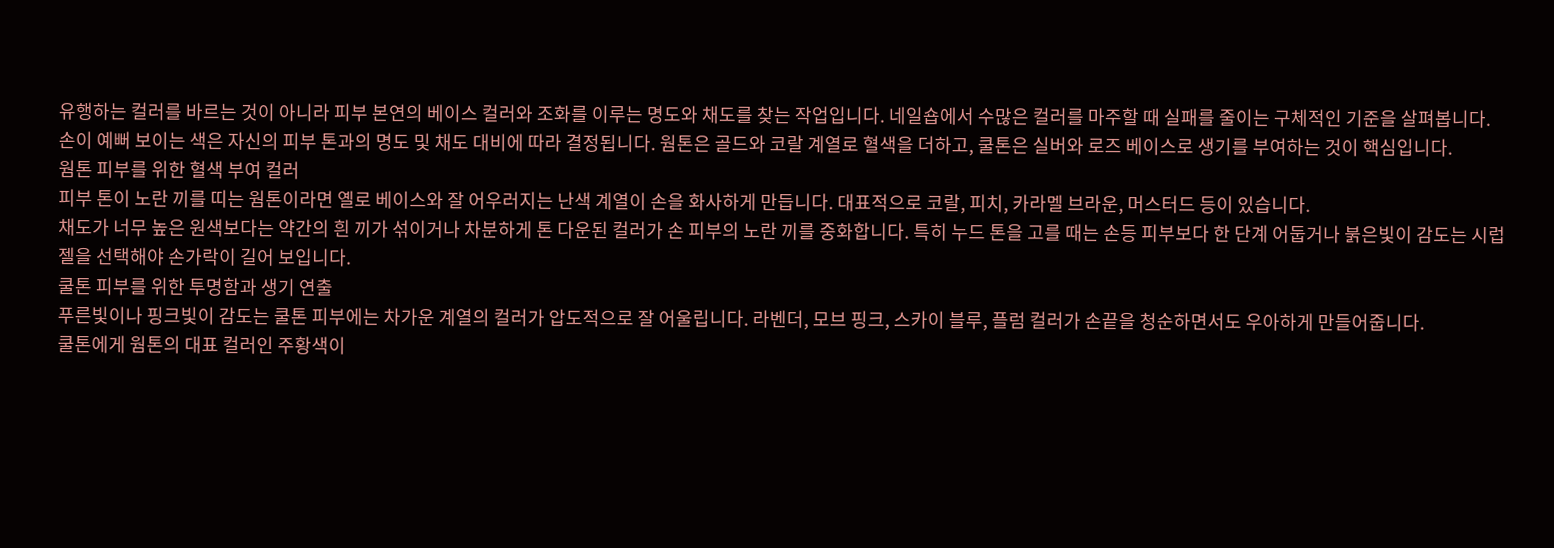유행하는 컬러를 바르는 것이 아니라 피부 본연의 베이스 컬러와 조화를 이루는 명도와 채도를 찾는 작업입니다. 네일숍에서 수많은 컬러를 마주할 때 실패를 줄이는 구체적인 기준을 살펴봅니다.
손이 예뻐 보이는 색은 자신의 피부 톤과의 명도 및 채도 대비에 따라 결정됩니다. 웜톤은 골드와 코랄 계열로 혈색을 더하고, 쿨톤은 실버와 로즈 베이스로 생기를 부여하는 것이 핵심입니다.
웜톤 피부를 위한 혈색 부여 컬러
피부 톤이 노란 끼를 띠는 웜톤이라면 옐로 베이스와 잘 어우러지는 난색 계열이 손을 화사하게 만듭니다. 대표적으로 코랄, 피치, 카라멜 브라운, 머스터드 등이 있습니다.
채도가 너무 높은 원색보다는 약간의 흰 끼가 섞이거나 차분하게 톤 다운된 컬러가 손 피부의 노란 끼를 중화합니다. 특히 누드 톤을 고를 때는 손등 피부보다 한 단계 어둡거나 붉은빛이 감도는 시럽젤을 선택해야 손가락이 길어 보입니다.
쿨톤 피부를 위한 투명함과 생기 연출
푸른빛이나 핑크빛이 감도는 쿨톤 피부에는 차가운 계열의 컬러가 압도적으로 잘 어울립니다. 라벤더, 모브 핑크, 스카이 블루, 플럼 컬러가 손끝을 청순하면서도 우아하게 만들어줍니다.
쿨톤에게 웜톤의 대표 컬러인 주황색이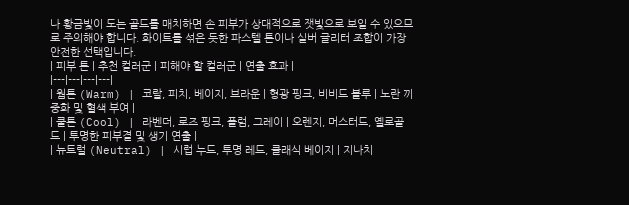나 황금빛이 도는 골드를 매치하면 손 피부가 상대적으로 잿빛으로 보일 수 있으므로 주의해야 합니다. 화이트를 섞은 듯한 파스텔 톤이나 실버 글리터 조합이 가장 안전한 선택입니다.
| 피부 톤 | 추천 컬러군 | 피해야 할 컬러군 | 연출 효과 |
|---|---|---|---|
| 웜톤 (Warm) | 코랄, 피치, 베이지, 브라운 | 형광 핑크, 비비드 블루 | 노란 끼 중화 및 혈색 부여 |
| 쿨톤 (Cool) | 라벤더, 로즈 핑크, 플럼, 그레이 | 오렌지, 머스터드, 옐로골드 | 투명한 피부결 및 생기 연출 |
| 뉴트럴 (Neutral) | 시럽 누드, 투명 레드, 클래식 베이지 | 지나치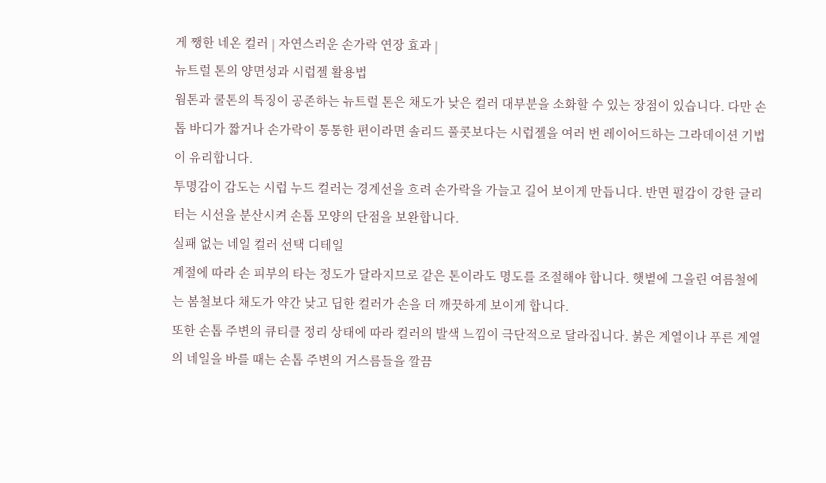게 쨍한 네온 컬러 | 자연스러운 손가락 연장 효과 |
뉴트럴 톤의 양면성과 시럽젤 활용법
웜톤과 쿨톤의 특징이 공존하는 뉴트럴 톤은 채도가 낮은 컬러 대부분을 소화할 수 있는 장점이 있습니다. 다만 손톱 바디가 짧거나 손가락이 통통한 편이라면 솔리드 풀콧보다는 시럽젤을 여러 번 레이어드하는 그라데이션 기법이 유리합니다.
투명감이 감도는 시럽 누드 컬러는 경계선을 흐려 손가락을 가늘고 길어 보이게 만듭니다. 반면 펄감이 강한 글리터는 시선을 분산시켜 손톱 모양의 단점을 보완합니다.
실패 없는 네일 컬러 선택 디테일
계절에 따라 손 피부의 타는 정도가 달라지므로 같은 톤이라도 명도를 조절해야 합니다. 햇볕에 그을린 여름철에는 봄철보다 채도가 약간 낮고 딥한 컬러가 손을 더 깨끗하게 보이게 합니다.
또한 손톱 주변의 큐티클 정리 상태에 따라 컬러의 발색 느낌이 극단적으로 달라집니다. 붉은 계열이나 푸른 계열의 네일을 바를 때는 손톱 주변의 거스름들을 깔끔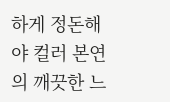하게 정돈해야 컬러 본연의 깨끗한 느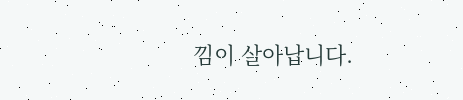낌이 살아납니다.